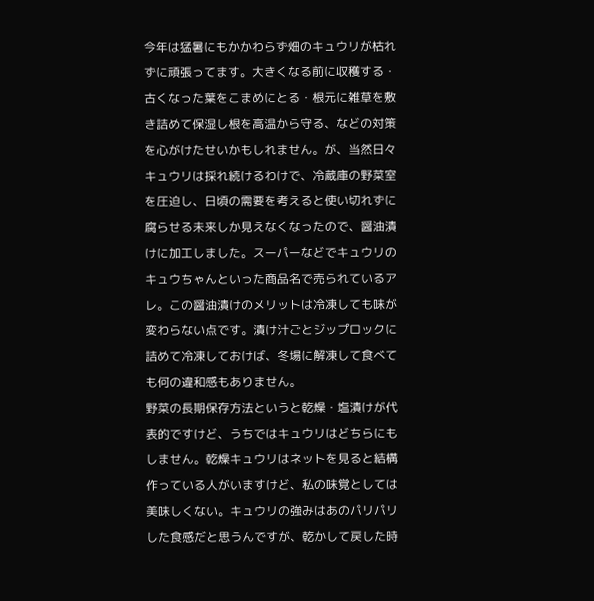今年は猛暑にもかかわらず畑のキュウリが枯れずに頑張ってます。大きくなる前に収穫する・古くなった葉をこまめにとる・根元に雑草を敷き詰めて保湿し根を高温から守る、などの対策を心がけたせいかもしれません。が、当然日々キュウリは採れ続けるわけで、冷蔵庫の野菜室を圧迫し、日頃の需要を考えると使い切れずに腐らせる未来しか見えなくなったので、醤油漬けに加工しました。スーパーなどでキュウリのキュウちゃんといった商品名で売られているアレ。この醤油漬けのメリットは冷凍しても味が変わらない点です。漬け汁ごとジップロックに詰めて冷凍しておけば、冬場に解凍して食べても何の違和感もありません。
野菜の長期保存方法というと乾燥・塩漬けが代表的ですけど、うちではキュウリはどちらにもしません。乾燥キュウリはネットを見ると結構作っている人がいますけど、私の味覚としては美味しくない。キュウリの強みはあのパリパリした食感だと思うんですが、乾かして戻した時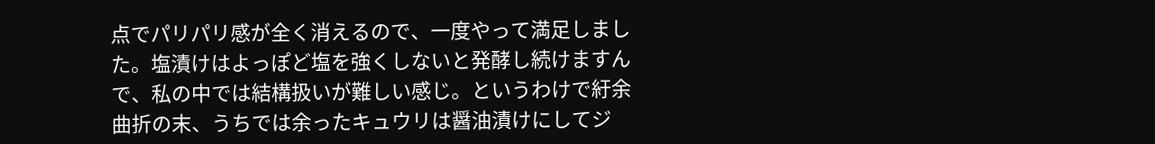点でパリパリ感が全く消えるので、一度やって満足しました。塩漬けはよっぽど塩を強くしないと発酵し続けますんで、私の中では結構扱いが難しい感じ。というわけで紆余曲折の末、うちでは余ったキュウリは醤油漬けにしてジ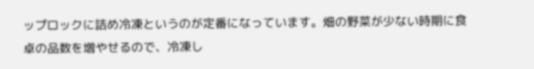ップロックに詰め冷凍というのが定番になっています。畑の野菜が少ない時期に食卓の品数を増やせるので、冷凍し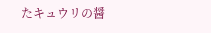たキュウリの醤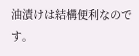油漬けは結構便利なのです。